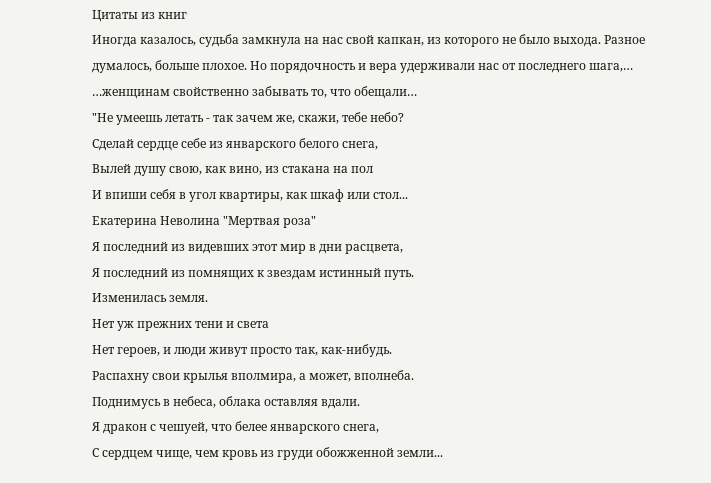Цитаты из книг
Иногда казалось, судьба замкнула на нас свой капкан, из которого не было выхода. Разное думалось, больше плохое. Но порядочность и вера удерживали нас от последнего шага,…
…женщинам свойственно забывать то, что обещали…
"Не умеешь летать - так зачем же, скажи, тебе небо?
Сделай сердце себе из январского белого снега,
Вылей душу свою, как вино, из стакана на пол
И впиши себя в угол квартиры, как шкаф или стол...
Екатерина Неволина "Мертвая роза"
Я последний из видевших этот мир в дни расцвета,
Я последний из помнящих к звездам истинный путь.
Изменилась земля.
Нет уж прежних тени и света
Нет героев, и люди живут просто так, как-нибудь.
Распахну свои крылья вполмира, а может, вполнеба.
Поднимусь в небеса, облака оставляя вдали.
Я дракон с чешуей, что белее январского снега,
С сердцем чище, чем кровь из груди обожженной земли...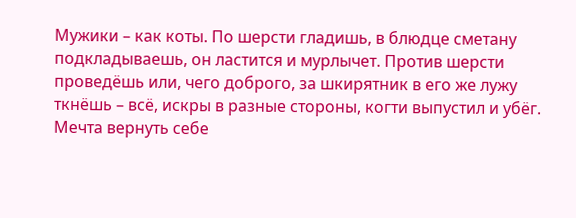Мужики – как коты. По шерсти гладишь, в блюдце сметану подкладываешь, он ластится и мурлычет. Против шерсти проведёшь или, чего доброго, за шкирятник в его же лужу ткнёшь – всё, искры в разные стороны, когти выпустил и убёг.
Мечта вернуть себе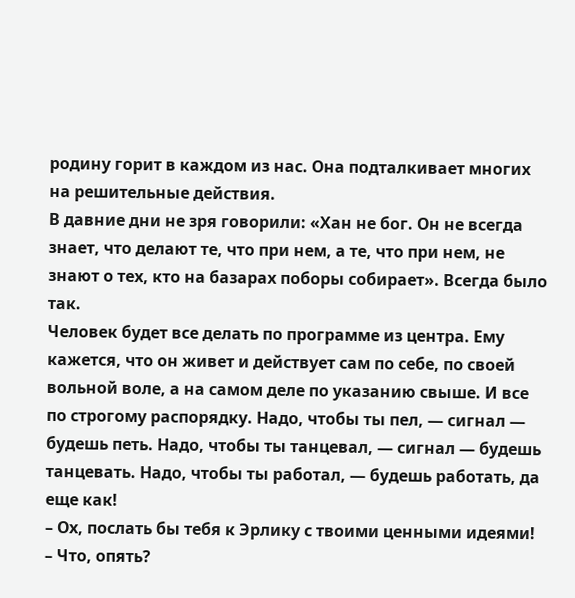родину горит в каждом из нас. Она подталкивает многих на решительные действия.
В давние дни не зря говорили: «Хан не бог. Он не всегда знает, что делают те, что при нем, а те, что при нем, не знают о тех, кто на базарах поборы собирает». Всегда было так.
Человек будет все делать по программе из центра. Ему кажется, что он живет и действует сам по себе, по своей вольной воле, а на самом деле по указанию свыше. И все по строгому распорядку. Надо, чтобы ты пел, — сигнал — будешь петь. Надо, чтобы ты танцевал, — сигнал — будешь танцевать. Надо, чтобы ты работал, — будешь работать, да еще как!
– Ох, послать бы тебя к Эрлику с твоими ценными идеями!
– Что, опять?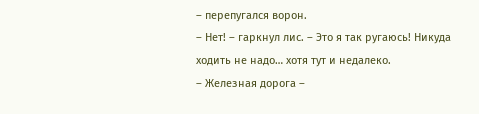– перепугался ворон.
– Нет! – гаркнул лис. – Это я так ругаюсь! Никуда ходить не надо… хотя тут и недалеко.
– Железная дорога –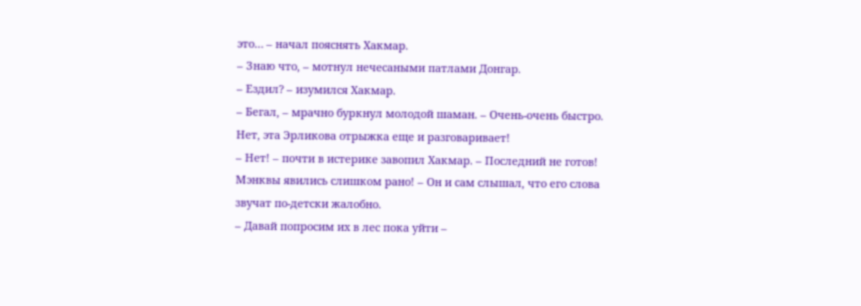это… – начал пояснять Хакмар.
– Знаю что, – мотнул нечесаными патлами Донгар.
– Ездил? – изумился Хакмар.
– Бегал, – мрачно буркнул молодой шаман. – Очень-очень быстро.
Нет, эта Эрликова отрыжка еще и разговаривает!
– Нет! – почти в истерике завопил Хакмар. – Последний не готов! Мэнквы явились слишком рано! – Он и сам слышал, что его слова звучат по-детски жалобно.
– Давай попросим их в лес пока уйти –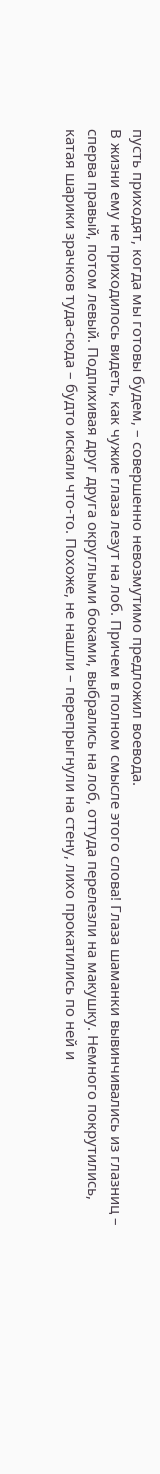пусть приходят, когда мы готовы будем, – совершенно невозмутимо предложил воевода.
В жизни ему не приходилось видеть, как чужие глаза лезут на лоб. Причем в полном смысле этого слова! Глаза шаманки вывинчивались из глазниц – сперва правый, потом левый. Подпихивая друг друга округлыми боками, выбрались на лоб, оттуда перелезли на макушку. Немного покрутились, катая шарики зрачков туда-сюда – будто искали что-то. Похоже, не нашли – перепрыгнули на стену, лихо прокатились по ней и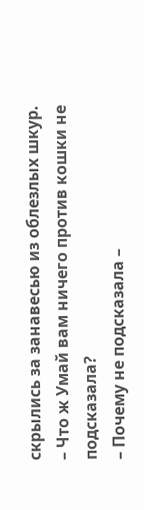скрылись за занавесью из облезлых шкур.
– Что ж Умай вам ничего против кошки не подсказала?
– Почему не подсказала –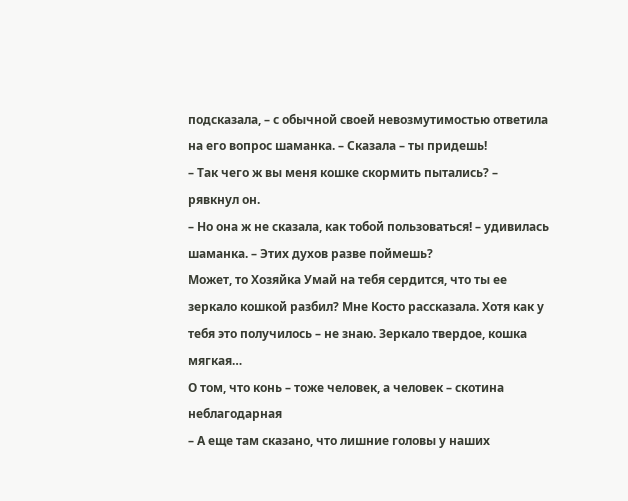подсказала, – с обычной своей невозмутимостью ответила на его вопрос шаманка. – Сказала – ты придешь!
– Так чего ж вы меня кошке скормить пытались? – рявкнул он.
– Но она ж не сказала, как тобой пользоваться! – удивилась шаманка. – Этих духов разве поймешь?
Может, то Хозяйка Умай на тебя сердится, что ты ее зеркало кошкой разбил? Мне Косто рассказала. Хотя как у тебя это получилось – не знаю. Зеркало твердое, кошка мягкая…
О том, что конь – тоже человек, а человек – скотина неблагодарная
– А еще там сказано, что лишние головы у наших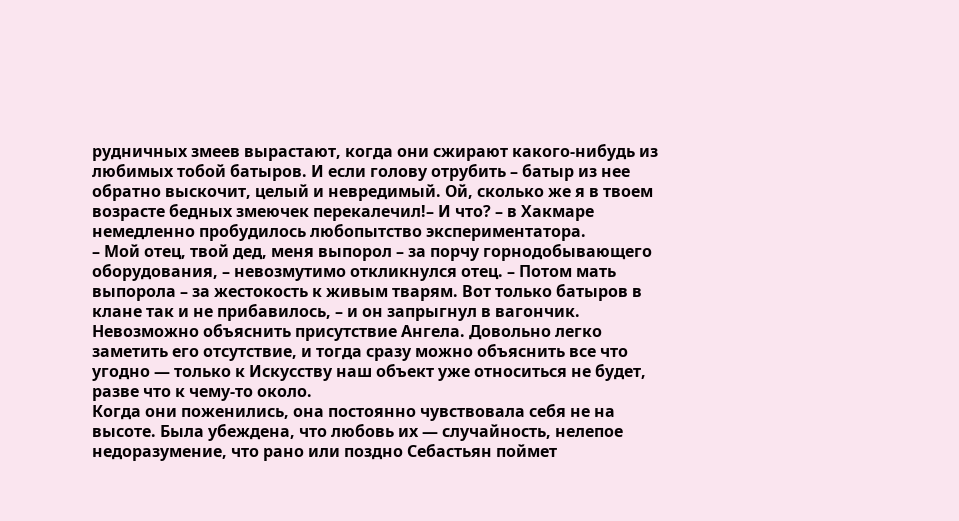рудничных змеев вырастают, когда они сжирают какого-нибудь из любимых тобой батыров. И если голову отрубить – батыр из нее обратно выскочит, целый и невредимый. Ой, сколько же я в твоем возрасте бедных змеючек перекалечил!– И что? – в Хакмаре немедленно пробудилось любопытство экспериментатора.
– Мой отец, твой дед, меня выпорол – за порчу горнодобывающего оборудования, – невозмутимо откликнулся отец. – Потом мать выпорола – за жестокость к живым тварям. Вот только батыров в клане так и не прибавилось, – и он запрыгнул в вагончик.
Невозможно объяснить присутствие Ангела. Довольно легко заметить его отсутствие, и тогда сразу можно объяснить все что угодно — только к Искусству наш объект уже относиться не будет, разве что к чему-то около.
Когда они поженились, она постоянно чувствовала себя не на высоте. Была убеждена, что любовь их — случайность, нелепое недоразумение, что рано или поздно Себастьян поймет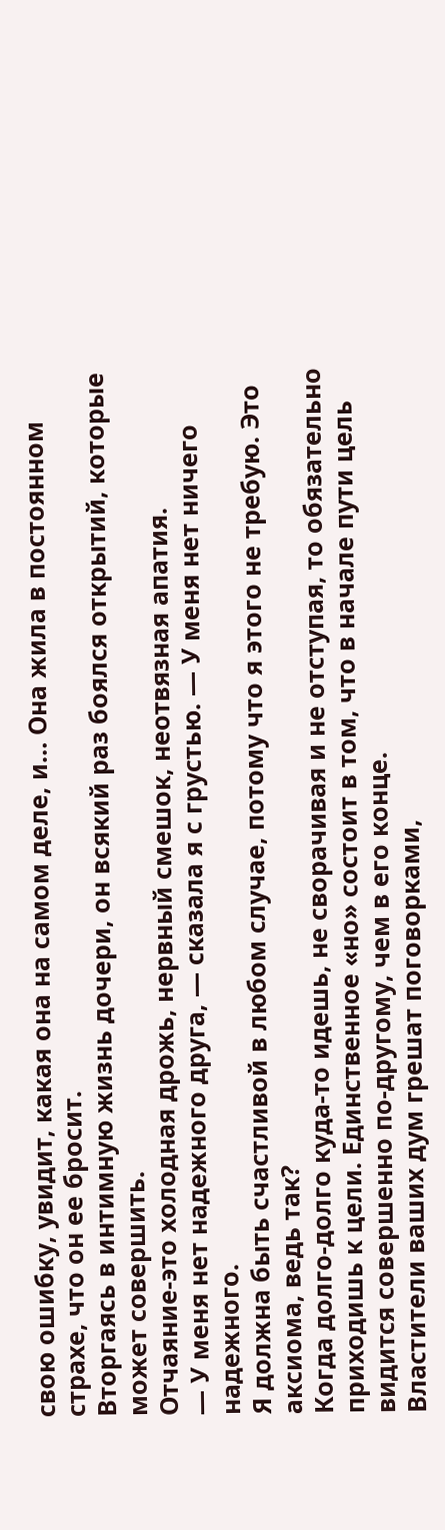свою ошибку, увидит, какая она на самом деле, и… Она жила в постоянном страхе, что он ее бросит.
Вторгаясь в интимную жизнь дочери, он всякий раз боялся открытий, которые может совершить.
Отчаяние-это холодная дрожь, нервный смешок, неотвязная апатия.
— У меня нет надежного друга, — сказала я с грустью. — У меня нет ничего надежного.
Я должна быть счастливой в любом случае, потому что я этого не требую. Это аксиома, ведь так?
Когда долго-долго куда-то идешь, не сворачивая и не отступая, то обязательно приходишь к цели. Единственное «но» состоит в том, что в начале пути цель видится совершенно по-другому, чем в его конце.
Властители ваших дум грешат поговорками,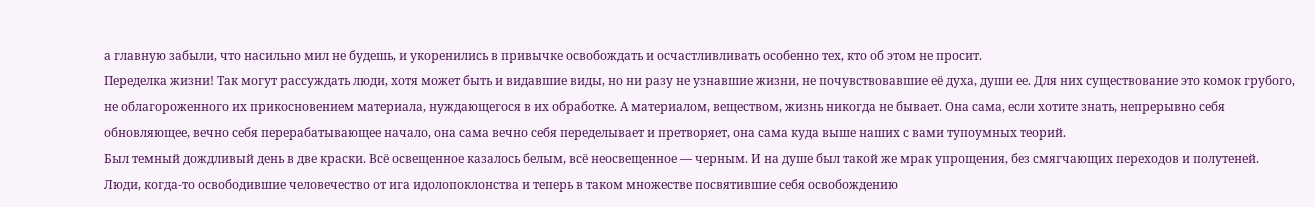а главную забыли, что насильно мил не будешь, и укоренились в привычке освобождать и осчастливливать особенно тех, кто об этом не просит.
Переделка жизни! Так могут рассуждать люди, хотя может быть и видавшие виды, но ни разу не узнавшие жизни, не почувствовавшие её духа, души ее. Для них существование это комок грубого, не облагороженного их прикосновением материала, нуждающегося в их обработке. А материалом, веществом, жизнь никогда не бывает. Она сама, если хотите знать, непрерывно себя обновляющее, вечно себя перерабатывающее начало, она сама вечно себя переделывает и претворяет, она сама куда выше наших с вами тупоумных теорий.
Был темный дождливый день в две краски. Всё освещенное казалось белым, всё неосвещенное — черным. И на душе был такой же мрак упрощения, без смягчающих переходов и полутеней.
Люди, когда-то освободившие человечество от ига идолопоклонства и теперь в таком множестве посвятившие себя освобождению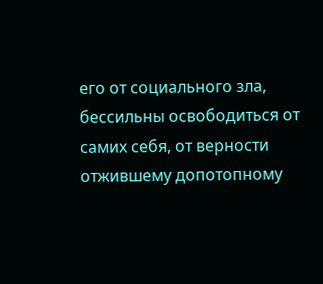его от социального зла, бессильны освободиться от самих себя, от верности отжившему допотопному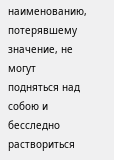наименованию, потерявшему значение, не могут подняться над собою и бесследно раствориться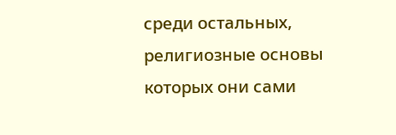среди остальных, религиозные основы которых они сами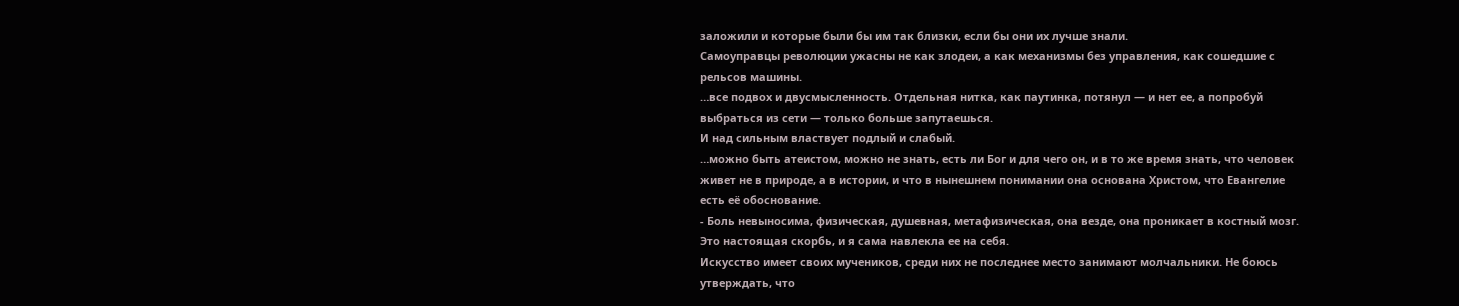заложили и которые были бы им так близки, если бы они их лучше знали.
Самоуправцы революции ужасны не как злодеи, а как механизмы без управления, как сошедшие с рельсов машины.
…все подвох и двусмысленность. Отдельная нитка, как паутинка, потянул — и нет ее, а попробуй выбраться из сети — только больше запутаешься.
И над сильным властвует подлый и слабый.
…можно быть атеистом, можно не знать, есть ли Бог и для чего он, и в то же время знать, что человек живет не в природе, а в истории, и что в нынешнем понимании она основана Христом, что Евангелие есть её обоснование.
- Боль невыносима, физическая, душевная, метафизическая, она везде, она проникает в костный мозг. Это настоящая скорбь, и я сама навлекла ее на себя.
Искусство имеет своих мучеников, среди них не последнее место занимают молчальники. Не боюсь утверждать, что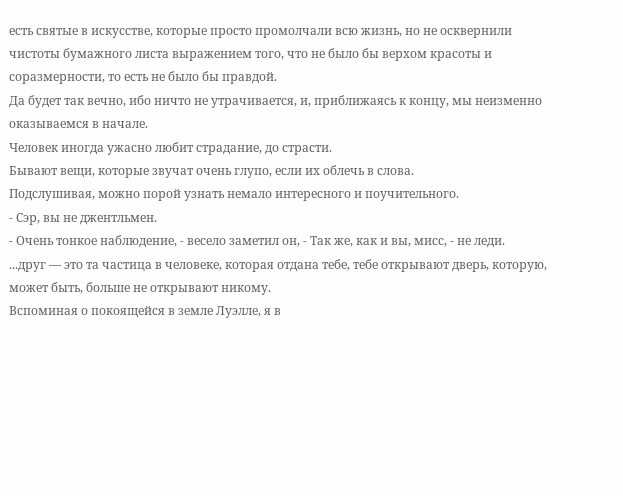есть святые в искусстве, которые просто промолчали всю жизнь, но не осквернили чистоты бумажного листа выражением того, что не было бы верхом красоты и соразмерности, то есть не было бы правдой.
Да будет так вечно, ибо ничто не утрачивается, и, приближаясь к концу, мы неизменно оказываемся в начале.
Человек иногда ужасно любит страдание, до страсти.
Бывают вещи, которые звучат очень глупо, если их облечь в слова.
Подслушивая, можно порой узнать немало интересного и поучительного.
- Сэр, вы не джентльмен.
- Очень тонкое наблюдение, - весело заметил он, - Так же, как и вы, мисс, - не леди.
...друг — это та частица в человеке, которая отдана тебе, тебе открывают дверь, которую, может быть, больше не открывают никому.
Вспоминая о покоящейся в земле Луэлле, я в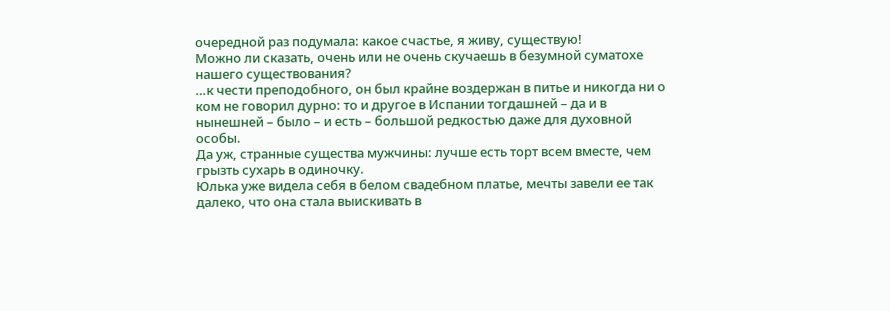очередной раз подумала: какое счастье, я живу, существую!
Можно ли сказать, очень или не очень скучаешь в безумной суматохе нашего существования?
…к чести преподобного, он был крайне воздержан в питье и никогда ни о ком не говорил дурно: то и другое в Испании тогдашней – да и в нынешней – было – и есть – большой редкостью даже для духовной особы.
Да уж, странные существа мужчины: лучше есть торт всем вместе, чем грызть сухарь в одиночку.
Юлька уже видела себя в белом свадебном платье, мечты завели ее так далеко, что она стала выискивать в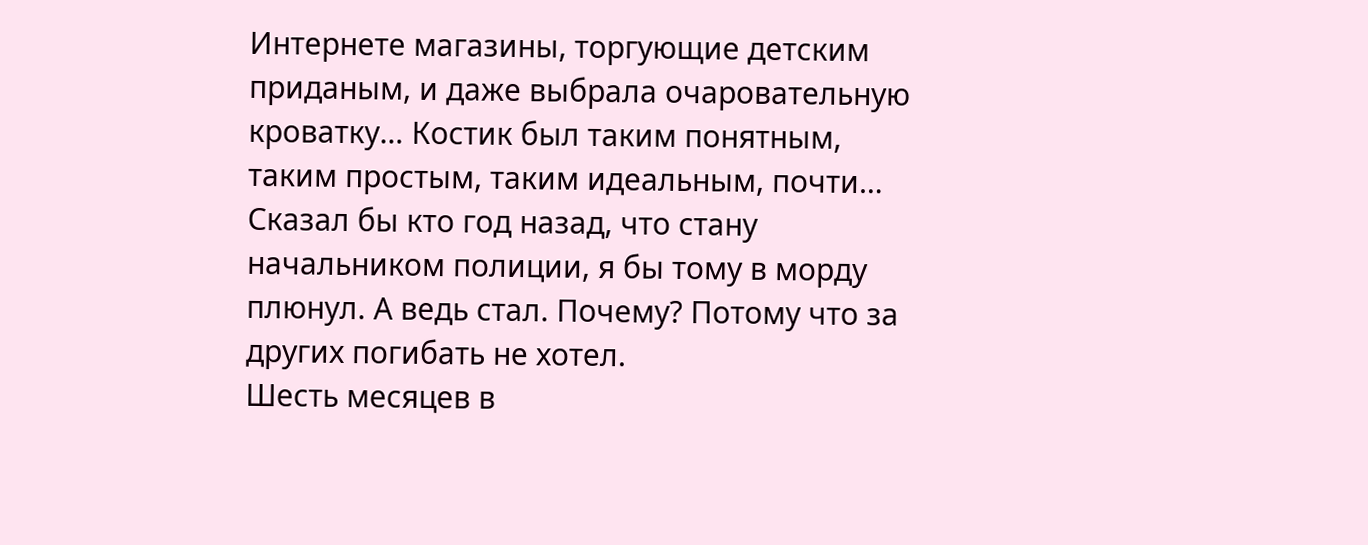Интернете магазины, торгующие детским приданым, и даже выбрала очаровательную кроватку… Костик был таким понятным, таким простым, таким идеальным, почти…
Сказал бы кто год назад, что стану начальником полиции, я бы тому в морду плюнул. А ведь стал. Почему? Потому что за других погибать не хотел.
Шесть месяцев в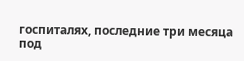госпиталях, последние три месяца под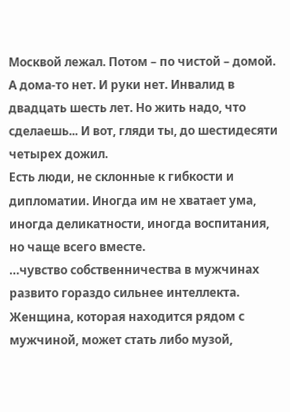Москвой лежал. Потом – по чистой – домой. А дома-то нет. И руки нет. Инвалид в двадцать шесть лет. Но жить надо, что сделаешь... И вот, гляди ты, до шестидесяти четырех дожил.
Есть люди, не склонные к гибкости и дипломатии. Иногда им не хватает ума, иногда деликатности, иногда воспитания, но чаще всего вместе.
…чувство собственничества в мужчинах развито гораздо сильнее интеллекта.
Женщина, которая находится рядом с мужчиной, может стать либо музой,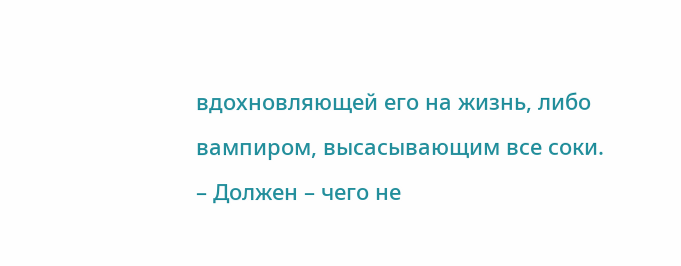вдохновляющей его на жизнь, либо вампиром, высасывающим все соки.
– Должен – чего не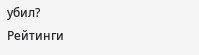убил?
Рейтинги